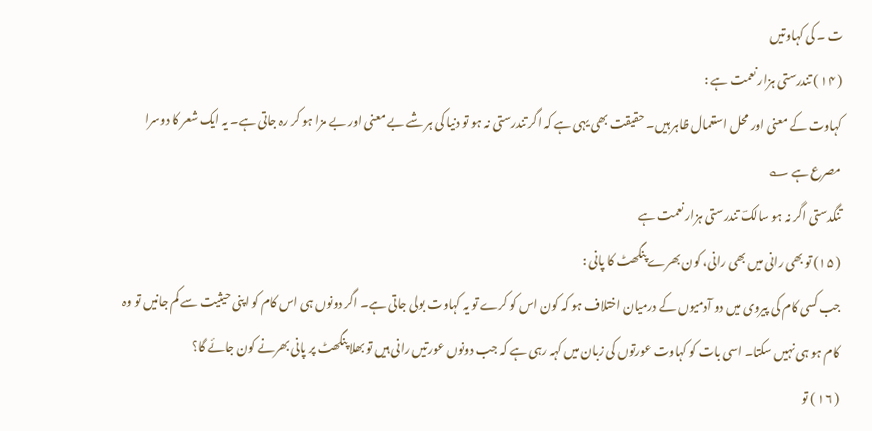ت ۔ کی کہاوتیں
( ۱۴ ) تندرستی ہزار نعمت ہے :
کہاوت کے معنی اور محل استعمال ظاہر ہیں۔ حقیقت بھی یہی ہے کہ اگر تندرستی نہ ہو تو دنیا کی ہر شے بے معنی اور بے مزا ہو کر رہ جاتی ہے۔ یہ ایک شعر کا دوسرا مصرع ہے ؎
تنگدستی اگر نہ ہو سالکؔ تندرستی ہزار نعمت ہے
( ۱۵) تو بھی رانی میں بھی رانی، کون بھرے پنگھٹ کا پانی :
جب کسی کام کی پیروی میں دو آدمیوں کے درمیان اختلاف ہو کہ کون اس کو کرے تو یہ کہاوت بولی جاتی ہے۔ اگر دونوں ہی اس کام کو اپنی حیثیت سے کم جانیں تو وہ کام ہو ہی نہیں سکتا۔ اسی بات کو کہاوت عورتوں کی زبان میں کہہ رہی ہے کہ جب دونوں عورتیں رانی ہیں تو بھلا پنگھٹ پر پانی بھرنے کون جائے گا؟
( ۱۶ ) تو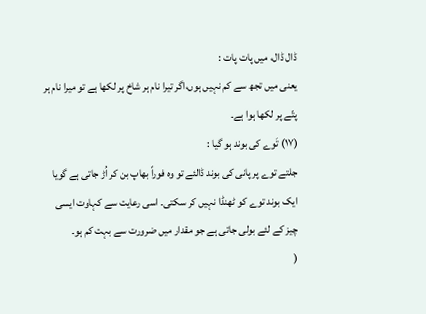ڈال ڈال، میں پات پات :
یعنی میں تجھ سے کم نہیں ہوں،اگر تیرا نام ہر شاخ پر لکھا ہے تو میرا نام ہر پتّے پر لکھا ہوا ہے۔
(۱۷) تَوے کی بوند ہو گیا :
جلتے توے پر پانی کی بوند ڈالئے تو وہ فوراً بھاپ بن کر اُڑ جاتی ہے گویا ایک بوند توے کو ٹھنڈا نہیں کر سکتی۔ اسی رعایت سے کہاوت ایسی چیز کے لئے بولی جاتی ہے جو مقدار میں ضرورت سے بہت کم ہو۔
(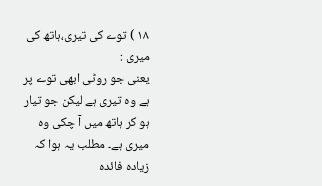۱۸ ) توے کی تیری،ہاتھ کی میری :
یعنی جو روٹی ابھی توے پر ہے وہ تیری ہے لیکن جو تیار ہو کر ہاتھ میں آ چکی وہ میری ہے۔ مطلب یہ ہوا کہ زیادہ فائدہ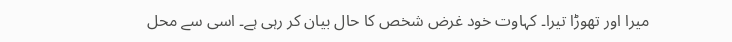میرا اور تھوڑا تیرا۔ کہاوت خود غرض شخص کا حال بیان کر رہی ہے۔ اسی سے محل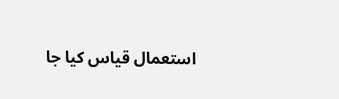استعمال قیاس کیا جا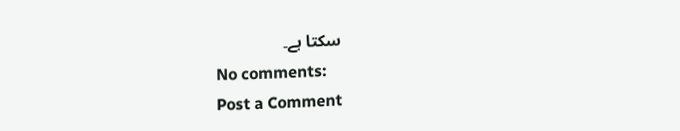سکتا ہے۔
No comments:
Post a Comment